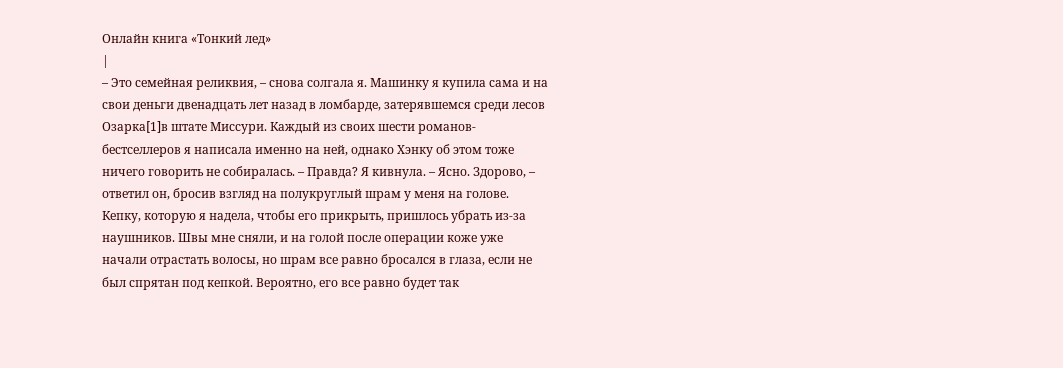Онлайн книга «Тонкий лед»
|
– Это семейная реликвия, – снова солгала я. Машинку я купила сама и на свои деньги двенадцать лет назад в ломбарде, затерявшемся среди лесов Озарка[1]в штате Миссури. Каждый из своих шести романов-бестселлеров я написала именно на ней, однако Хэнку об этом тоже ничего говорить не собиралась. – Правда? Я кивнула. – Ясно. Здорово, – ответил он, бросив взгляд на полукруглый шрам у меня на голове. Кепку, которую я надела, чтобы его прикрыть, пришлось убрать из-за наушников. Швы мне сняли, и на голой после операции коже уже начали отрастать волосы, но шрам все равно бросался в глаза, если не был спрятан под кепкой. Вероятно, его все равно будет так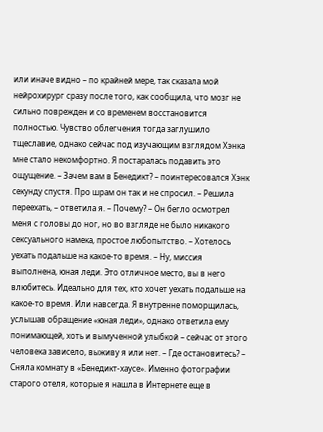или иначе видно – по крайней мере, так сказала мой нейрохирург сразу после того, как сообщила, что мозг не сильно поврежден и со временем восстановится полностью. Чувство облегчения тогда заглушило тщеславие, однако сейчас под изучающим взглядом Хэнка мне стало некомфортно. Я постаралась подавить это ощущение. – Зачем вам в Бенедикт? – поинтересовался Хэнк секунду спустя. Про шрам он так и не спросил. – Решила переехать, – ответила я. – Почему? – Он бегло осмотрел меня с головы до ног, но во взгляде не было никакого сексуального намека, простое любопытство. – Хотелось уехать подальше на какое-то время. – Ну, миссия выполнена, юная леди. Это отличное место, вы в него влюбитесь. Идеально для тех, кто хочет уехать подальше на какое-то время. Или навсегда. Я внутренне поморщилась, услышав обращение «юная леди», однако ответила ему понимающей, хоть и вымученной улыбкой – сейчас от этого человека зависело, выживу я или нет. – Где остановитесь? – Сняла комнату в «Бенедикт-хаусе». Именно фотографии старого отеля, которые я нашла в Интернете еще в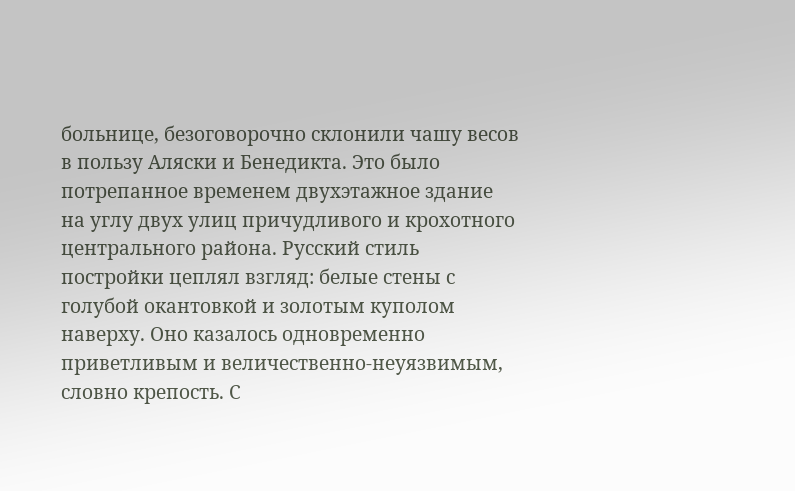больнице, безоговорочно склонили чашу весов в пользу Аляски и Бенедикта. Это было потрепанное временем двухэтажное здание на углу двух улиц причудливого и крохотного центрального района. Русский стиль постройки цеплял взгляд: белые стены с голубой окантовкой и золотым куполом наверху. Оно казалось одновременно приветливым и величественно-неуязвимым, словно крепость. С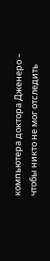компьютера доктора Дженеро – чтобы никто не мог отследить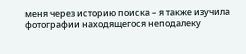меня через историю поиска – я также изучила фотографии находящегося неподалеку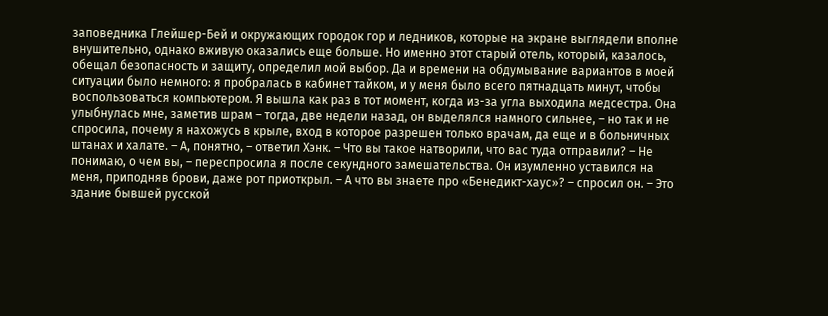заповедника Глейшер-Бей и окружающих городок гор и ледников, которые на экране выглядели вполне внушительно, однако вживую оказались еще больше. Но именно этот старый отель, который, казалось, обещал безопасность и защиту, определил мой выбор. Да и времени на обдумывание вариантов в моей ситуации было немного: я пробралась в кабинет тайком, и у меня было всего пятнадцать минут, чтобы воспользоваться компьютером. Я вышла как раз в тот момент, когда из-за угла выходила медсестра. Она улыбнулась мне, заметив шрам – тогда, две недели назад, он выделялся намного сильнее, – но так и не спросила, почему я нахожусь в крыле, вход в которое разрешен только врачам, да еще и в больничных штанах и халате. – А, понятно, – ответил Хэнк. – Что вы такое натворили, что вас туда отправили? – Не понимаю, о чем вы, – переспросила я после секундного замешательства. Он изумленно уставился на меня, приподняв брови, даже рот приоткрыл. – А что вы знаете про «Бенедикт-хаус»? – спросил он. – Это здание бывшей русской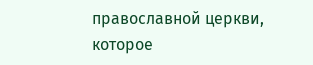православной церкви, которое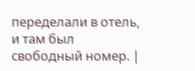переделали в отель, и там был свободный номер. |